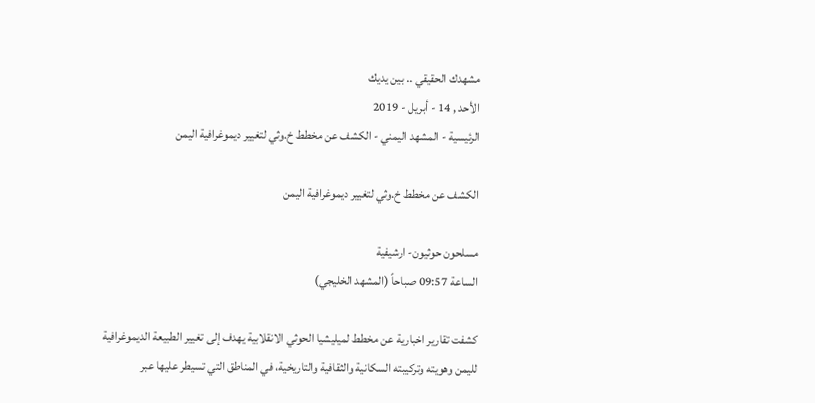مشهدك الحقيقي .. بين يديك
الأحد , 14 - أبريل - 2019
الرئيسية - المشهد اليمني - الكشف عن مخطط خ.وثي لتغيير ديموغرافية اليمن

الكشف عن مخطط خ.وثي لتغيير ديموغرافية اليمن

مسلحون حوثيون- ارشيفية
الساعة 09:57 صباحاً (المشهد الخليجي)

كشفت تقارير اخبارية عن مخطط لميليشيا الحوثي الانقلابية يهدف إلى تغيير الطبيعة الديموغرافية لليمن وهويته وتركيبته السكانية والثقافية والتاريخية، في المناطق التي تسيطر عليها عبر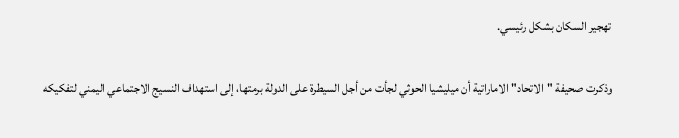تهجير السكان بشكل رئيسي.

وذكرت صحيفة "الاتحاد" الاماراتية أن ميليشيا الحوثي لجأت من أجل السيطرة على الدولة برمتها، إلى استهداف النسيج الاجتماعي اليمني لتفكيكه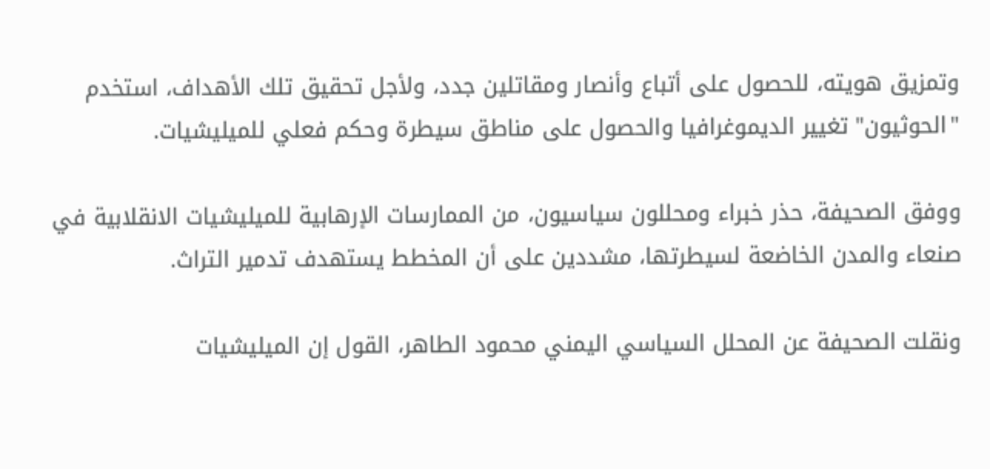وتمزيق هويته، للحصول على أتباع وأنصار ومقاتلين جدد، ولأجل تحقيق تلك الأهداف، استخدم "الحوثيون" تغيير الديموغرافيا والحصول على مناطق سيطرة وحكم فعلي للميليشيات.

ووفق الصحيفة، حذر خبراء ومحللون سياسيون، من الممارسات الإرهابية للميليشيات الانقلابية في صنعاء والمدن الخاضعة لسيطرتها، مشددين على أن المخطط يستهدف تدمير التراث.

ونقلت الصحيفة عن المحلل السياسي اليمني محمود الطاهر، القول إن الميليشيات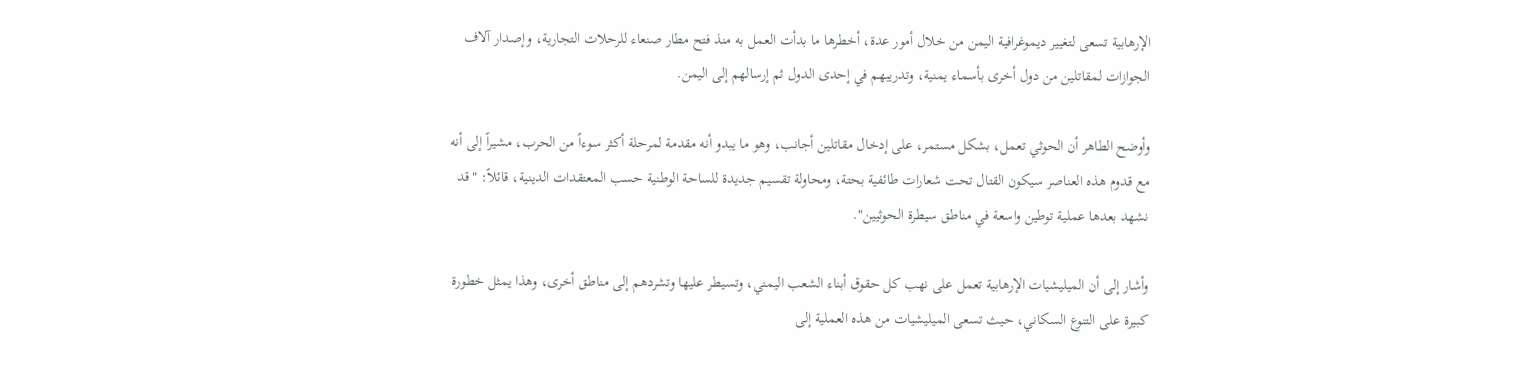الإرهابية تسعى لتغيير ديموغرافية اليمن من خلال أمور عدة، أخطرها ما بدأت العمل به منذ فتح مطار صنعاء للرحلات التجارية، وإصدار آلاف الجوازات لمقاتلين من دول أخرى بأسماء يمنية، وتدريبهم في إحدى الدول ثم إرسالهم إلى اليمن.

وأوضح الطاهر أن الحوثي تعمل، بشكل مستمر، على إدخال مقاتلين أجانب، وهو ما يبدو أنه مقدمة لمرحلة أكثر سوءاً من الحرب، مشيراً إلى أنه مع قدوم هذه العناصر سيكون القتال تحت شعارات طائفية بحتة، ومحاولة تقسيم جديدة للساحة الوطنية حسب المعتقدات الدينية، قائلاً: "قد نشهد بعدها عملية توطين واسعة في مناطق سيطرة الحوثيين".

وأشار إلى أن الميليشيات الإرهابية تعمل على نهب كل حقوق أبناء الشعب اليمني، وتسيطر عليها وتشردهم إلى مناطق أخرى، وهذا يمثل خطورة كبيرة على التنوع السكاني، حيث تسعى الميليشيات من هذه العملية إلى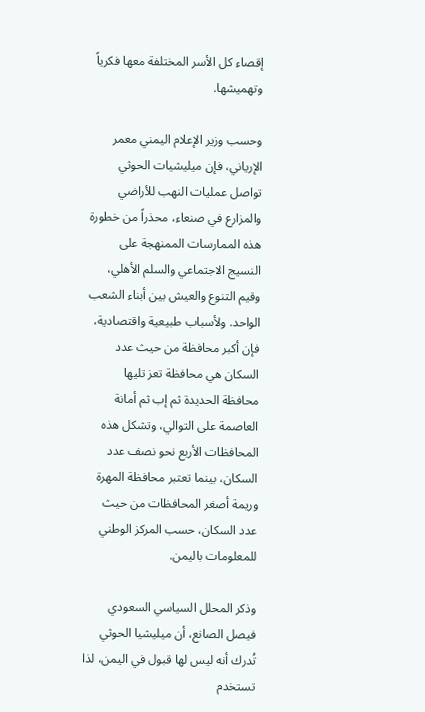إقصاء كل الأسر المختلفة معها فكرياً وتهميشها.

وحسب وزير الإعلام اليمني معمر الإرياني، فإن ميليشيات الحوثي تواصل عمليات النهب للأراضي والمزارع في صنعاء، محذراً من خطورة هذه الممارسات الممنهجة على النسيج الاجتماعي والسلم الأهلي، وقيم التنوع والعيش بين أبناء الشعب الواحد. ولأسباب طبيعية واقتصادية، فإن أكبر محافظة من حيث عدد السكان هي محافظة تعز تليها محافظة الحديدة ثم إب ثم أمانة العاصمة على التوالي، وتشكل هذه المحافظات الأربع نحو نصف عدد السكان، بينما تعتبر محافظة المهرة وريمة أصغر المحافظات من حيث عدد السكان، حسب المركز الوطني للمعلومات باليمن.

وذكر المحلل السياسي السعودي فيصل الصانع، أن ميليشيا الحوثي تُدرك أنه ليس لها قبول في اليمن، لذا تستخدم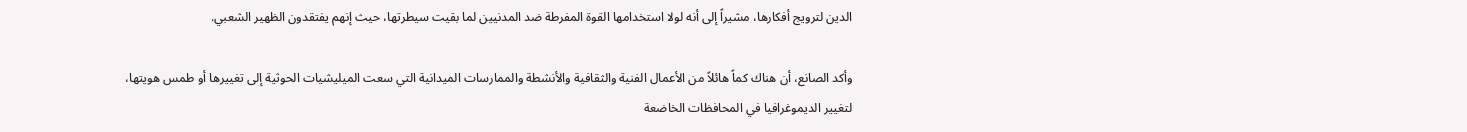الدين لترويج أفكارها، مشيراً إلى أنه لولا استخدامها القوة المفرطة ضد المدنيين لما بقيت سيطرتها، حيث إنهم يفتقدون الظهير الشعبي.

وأكد الصانع، أن هناك كماً هائلاً من الأعمال الفنية والثقافية والأنشطة والممارسات الميدانية التي سعت الميليشيات الحوثية إلى تغييرها أو طمس هويتها، لتغيير الديموغرافيا في المحافظات الخاضعة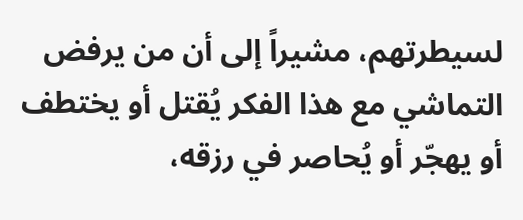لسيطرتهم، مشيراً إلى أن من يرفض التماشي مع هذا الفكر يُقتل أو يختطف أو يهجّر أو يُحاصر في رزقه،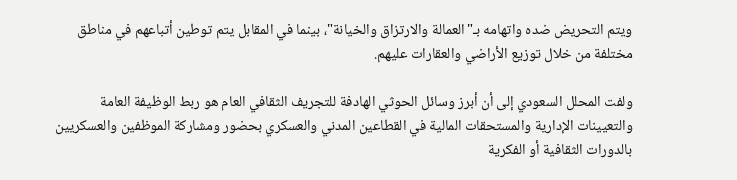ويتم التحريض ضده واتهامه بـ"العمالة والارتزاق والخيانة"، بينما في المقابل يتم توطين أتباعهم في مناطق مختلفة من خلال توزيع الأراضي والعقارات عليهم.

ولفت المحلل السعودي إلى أن أبرز وسائل الحوثي الهادفة للتجريف الثقافي العام هو ربط الوظيفة العامة والتعيينات الإدارية والمستحقات المالية في القطاعين المدني والعسكري بحضور ومشاركة الموظفين والعسكريين بالدورات الثقافية أو الفكرية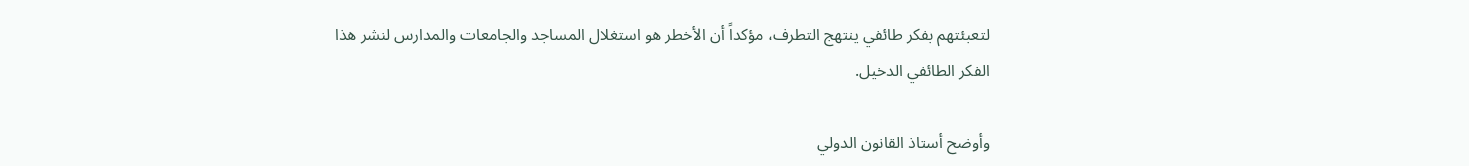لتعبئتهم بفكر طائفي ينتهج التطرف، مؤكداً أن الأخطر هو استغلال المساجد والجامعات والمدارس لنشر هذا الفكر الطائفي الدخيل.

وأوضح أستاذ القانون الدولي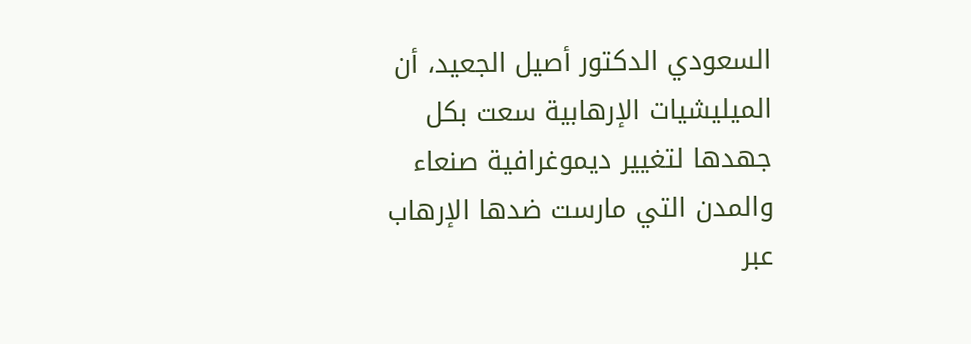السعودي الدكتور أصيل الجعيد، أن الميليشيات الإرهابية سعت بكل جهدها لتغيير ديموغرافية صنعاء والمدن التي مارست ضدها الإرهاب عبر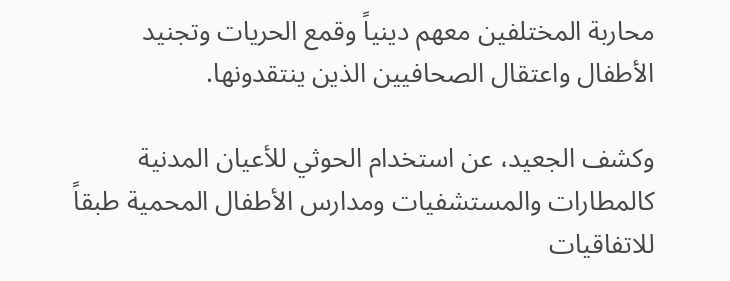محاربة المختلفين معهم دينياً وقمع الحريات وتجنيد الأطفال واعتقال الصحافيين الذين ينتقدونها.

وكشف الجعيد، عن استخدام الحوثي للأعيان المدنية كالمطارات والمستشفيات ومدارس الأطفال المحمية طبقاً للاتفاقيات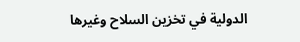الدولية في تخزين السلاح وغيرها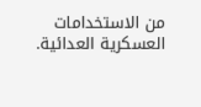من الاستخدامات العسكرية العدائية.